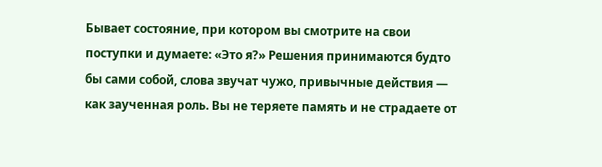Бывает состояние, при котором вы смотрите на свои поступки и думаете: «Это я?» Решения принимаются будто бы сами собой, слова звучат чужо, привычные действия — как заученная роль. Вы не теряете память и не страдаете от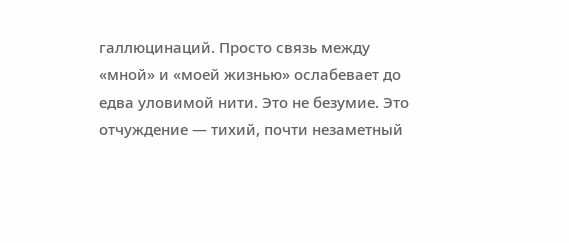галлюцинаций. Просто связь между «мной» и «моей жизнью» ослабевает до едва уловимой нити. Это не безумие. Это отчуждение — тихий, почти незаметный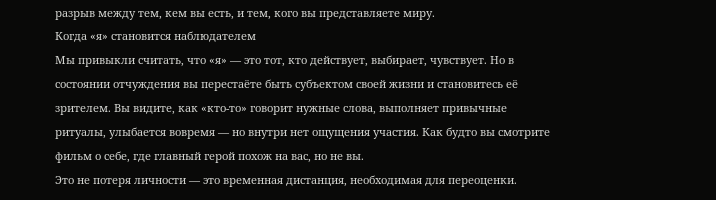разрыв между тем, кем вы есть, и тем, кого вы представляете миру.
Когда «я» становится наблюдателем
Мы привыкли считать, что «я» — это тот, кто действует, выбирает, чувствует. Но в состоянии отчуждения вы перестаёте быть субъектом своей жизни и становитесь её зрителем. Вы видите, как «кто-то» говорит нужные слова, выполняет привычные ритуалы, улыбается вовремя — но внутри нет ощущения участия. Как будто вы смотрите фильм о себе, где главный герой похож на вас, но не вы.
Это не потеря личности — это временная дистанция, необходимая для переоценки.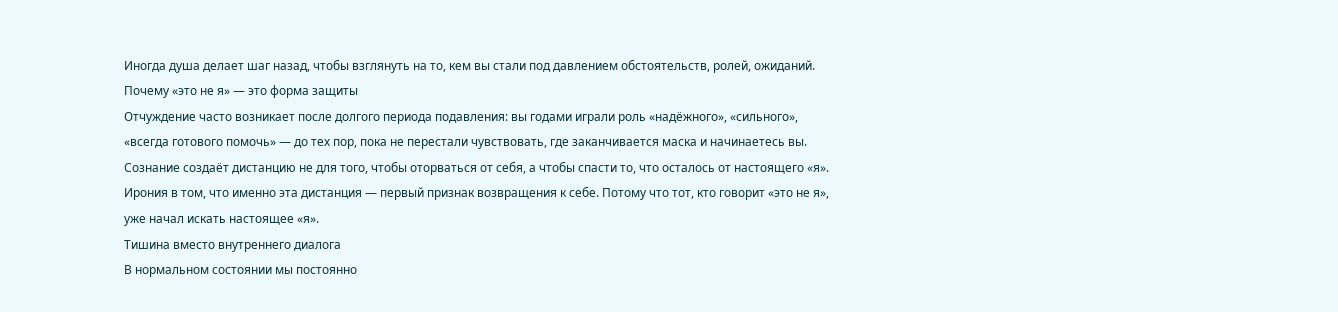Иногда душа делает шаг назад, чтобы взглянуть на то, кем вы стали под давлением обстоятельств, ролей, ожиданий.
Почему «это не я» — это форма защиты
Отчуждение часто возникает после долгого периода подавления: вы годами играли роль «надёжного», «сильного», «всегда готового помочь» — до тех пор, пока не перестали чувствовать, где заканчивается маска и начинаетесь вы. Сознание создаёт дистанцию не для того, чтобы оторваться от себя, а чтобы спасти то, что осталось от настоящего «я».
Ирония в том, что именно эта дистанция — первый признак возвращения к себе. Потому что тот, кто говорит «это не я», уже начал искать настоящее «я».
Тишина вместо внутреннего диалога
В нормальном состоянии мы постоянно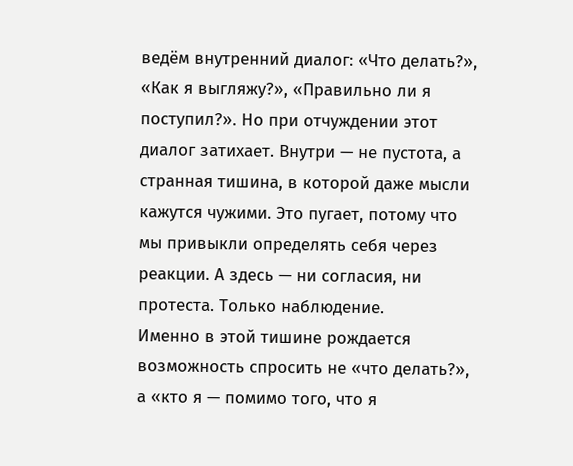ведём внутренний диалог: «Что делать?», «Как я выгляжу?», «Правильно ли я поступил?». Но при отчуждении этот диалог затихает. Внутри — не пустота, а странная тишина, в которой даже мысли кажутся чужими. Это пугает, потому что мы привыкли определять себя через реакции. А здесь — ни согласия, ни протеста. Только наблюдение.
Именно в этой тишине рождается возможность спросить не «что делать?», а «кто я — помимо того, что я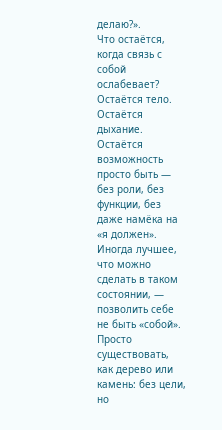делаю?».
Что остаётся, когда связь с собой ослабевает?
Остаётся тело. Остаётся дыхание. Остаётся возможность просто быть — без роли, без функции, без даже намёка на «я должен». Иногда лучшее, что можно сделать в таком состоянии, — позволить себе не быть «собой». Просто существовать, как дерево или камень: без цели, но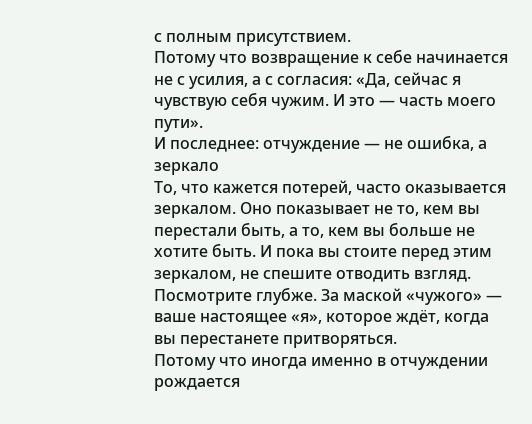с полным присутствием.
Потому что возвращение к себе начинается не с усилия, а с согласия: «Да, сейчас я чувствую себя чужим. И это — часть моего пути».
И последнее: отчуждение — не ошибка, а зеркало
То, что кажется потерей, часто оказывается зеркалом. Оно показывает не то, кем вы перестали быть, а то, кем вы больше не хотите быть. И пока вы стоите перед этим зеркалом, не спешите отводить взгляд. Посмотрите глубже. За маской «чужого» — ваше настоящее «я», которое ждёт, когда вы перестанете притворяться.
Потому что иногда именно в отчуждении рождается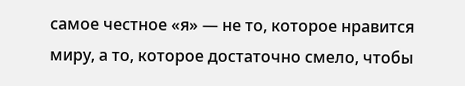самое честное «я» — не то, которое нравится миру, а то, которое достаточно смело, чтобы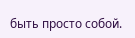быть просто собой.